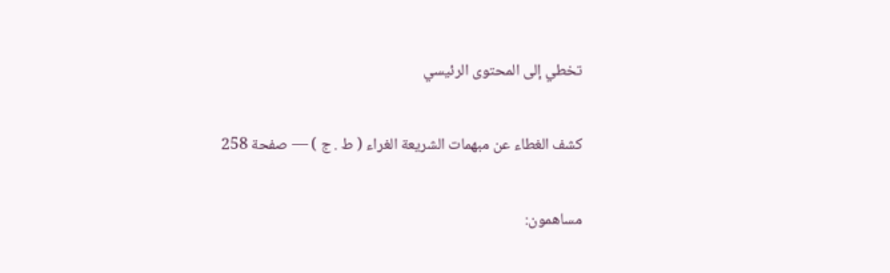تخطي إلى المحتوى الرئيسي

كشف الغطاء عن مبهمات الشريعة الغراء ( ط . ج ) — صفحة 258

مساهمون: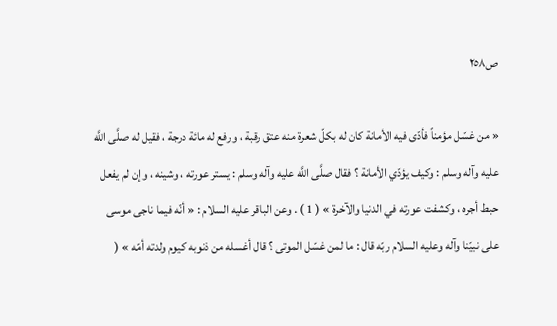ص٢٥٨

« من غسّل مؤمناً فأدّى فيه الأمانة كان له بكلّ شعرة منه عتق رقبة ، ورفع له مائة درجة ، فقيل له صلَّى اللَّه عليه وآله وسلم : وكيف يؤدّي الأمانة ؟ فقال صلَّى اللَّه عليه وآله وسلم : يستر عورته ، وشينه ، وإن لم يفعل حبط أجره ، وكشفت عورته في الدنيا والآخرة » ( 1 ) . وعن الباقر عليه السلام : « أنّه فيما ناجى موسى على نبيّنا وآله وعليه السلام ربّه قال : ما لمن غسّل الموتى ؟ قال أغسله من ذنوبه كيوم ولدته أمّه » (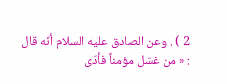2 ) . وعن الصادق عليه السلام أنّه قال : « من غسّل مؤمناً فأدّى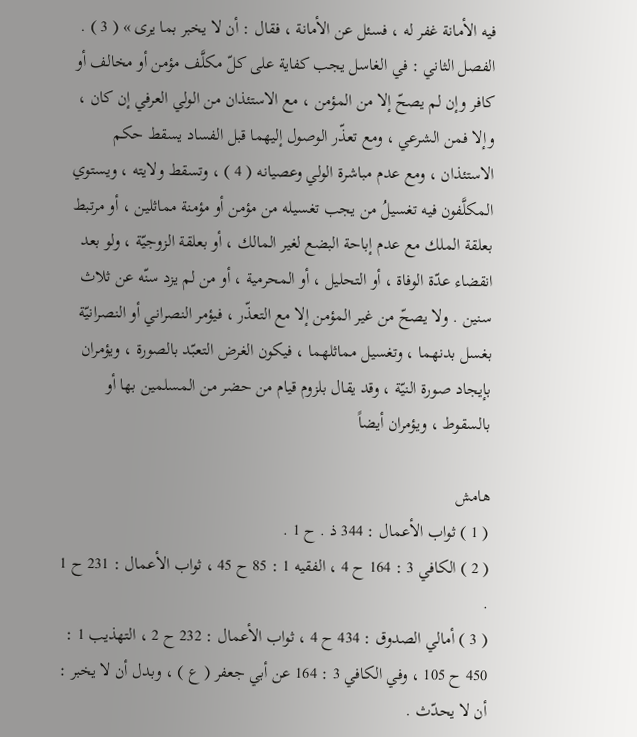فيه الأمانة غفر له ، فسئل عن الأمانة ، فقال : أن لا يخبر بما يرى » ( 3 ) . الفصل الثاني : في الغاسل يجب كفاية على كلّ مكلَّف مؤمن أو مخالف أو كافر وإن لم يصحّ إلا من المؤمن ، مع الاستئذان من الولي العرفي إن كان ، وإلا فمن الشرعي ، ومع تعذّر الوصول إليهما قبل الفساد يسقط حكم الاستئذان ، ومع عدم مباشرة الولي وعصيانه ( 4 ) ، وتسقط ولايته ، ويستوي المكلَّفون فيه تغسيلُ من يجب تغسيله من مؤمن أو مؤمنة مماثلين ، أو مرتبط بعلقة الملك مع عدم إباحة البضع لغير المالك ، أو بعلقة الزوجيّة ، ولو بعد انقضاء عدّة الوفاة ، أو التحليل ، أو المحرمية ، أو من لم يزد سنّه عن ثلاث سنين . ولا يصحّ من غير المؤمن إلا مع التعذّر ، فيؤمر النصراني أو النصرانيّة بغسل بدنهما ، وتغسيل مماثلهما ، فيكون الغرض التعبّد بالصورة ، ويؤمران بإيجاد صورة النيّة ، وقد يقال بلزوم قيام من حضر من المسلمين بها أو بالسقوط ، ويؤمران أيضاً

هامش
( 1 ) ثواب الأعمال : 344 ذ . ح 1 .
( 2 ) الكافي 3 : 164 ح 4 ، الفقيه 1 : 85 ح 45 ، ثواب الأعمال : 231 ح 1 .
( 3 ) أمالي الصدوق : 434 ح 4 ، ثواب الأعمال : 232 ح 2 ، التهذيب 1 : 450 ح 105 ، وفي الكافي 3 : 164 عن أبي جعفر ( ع ) ، وبدل أن لا يخبر : أن لا يحدّث .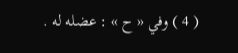( 4 ) وفي « ح » : عضله له .